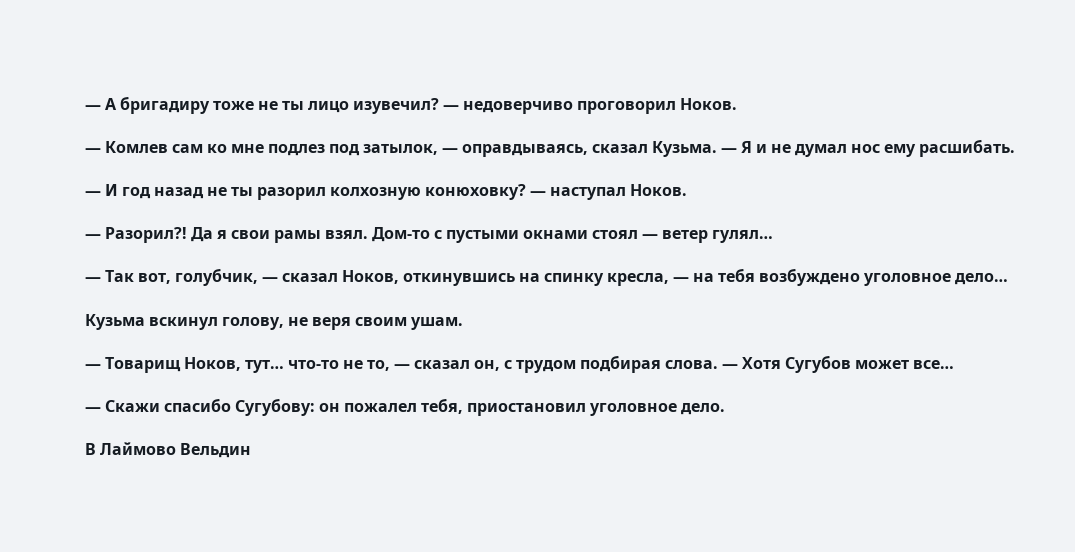— А бригадиру тоже не ты лицо изувечил? — недоверчиво проговорил Ноков.

— Комлев сам ко мне подлез под затылок, — оправдываясь, сказал Кузьма. — Я и не думал нос ему расшибать.

— И год назад не ты разорил колхозную конюховку? — наступал Ноков.

— Разорил?! Да я свои рамы взял. Дом-то с пустыми окнами стоял — ветер гулял…

— Так вот, голубчик, — сказал Ноков, откинувшись на спинку кресла, — на тебя возбуждено уголовное дело…

Кузьма вскинул голову, не веря своим ушам.

— Товарищ Ноков, тут… что-то не то, — сказал он, с трудом подбирая слова. — Хотя Сугубов может все…

— Скажи спасибо Сугубову: он пожалел тебя, приостановил уголовное дело.

В Лаймово Вельдин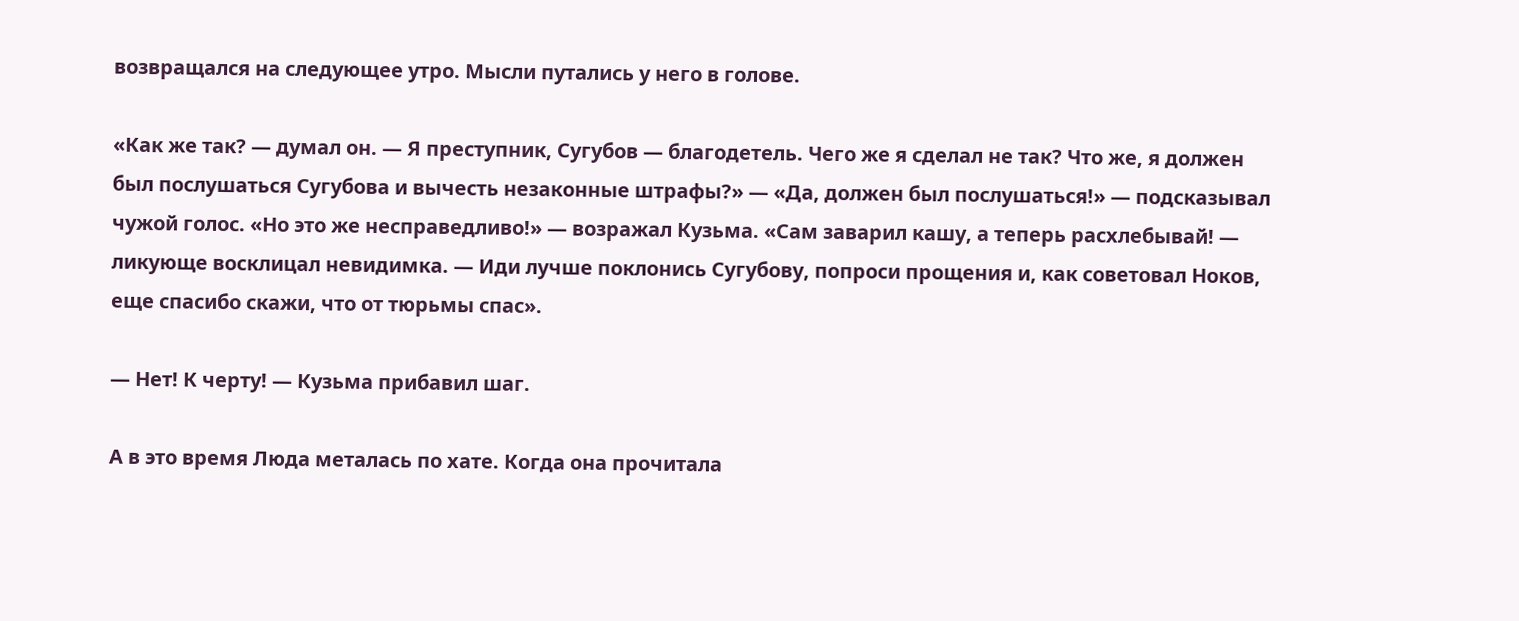возвращался на следующее утро. Мысли путались у него в голове.

«Как же так? — думал он. — Я преступник, Сугубов — благодетель. Чего же я сделал не так? Что же, я должен был послушаться Сугубова и вычесть незаконные штрафы?» — «Да, должен был послушаться!» — подсказывал чужой голос. «Но это же несправедливо!» — возражал Кузьма. «Сам заварил кашу, а теперь расхлебывай! — ликующе восклицал невидимка. — Иди лучше поклонись Сугубову, попроси прощения и, как советовал Ноков, еще спасибо скажи, что от тюрьмы спас».

— Нет! К черту! — Кузьма прибавил шаг.

А в это время Люда металась по хате. Когда она прочитала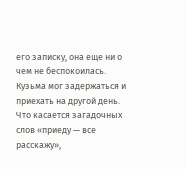его записку, она еще ни о чем не беспокоилась. Кузьма мог задержаться и приехать на другой день. Что касается загадочных слов «приеду — все расскажу»,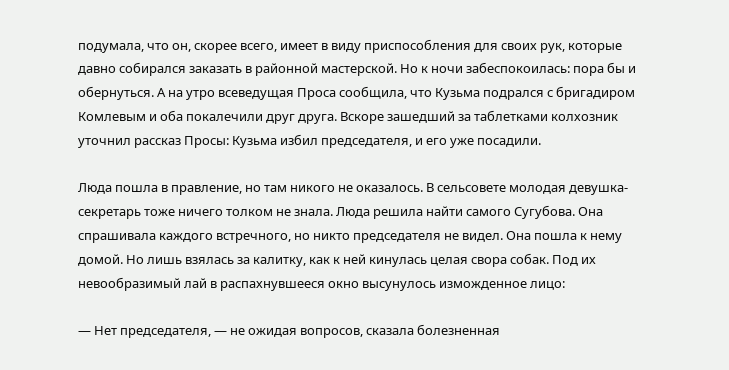подумала, что он, скорее всего, имеет в виду приспособления для своих рук, которые давно собирался заказать в районной мастерской. Но к ночи забеспокоилась: пора бы и обернуться. А на утро всеведущая Проса сообщила, что Кузьма подрался с бригадиром Комлевым и оба покалечили друг друга. Вскоре зашедший за таблетками колхозник уточнил рассказ Просы: Кузьма избил председателя, и его уже посадили.

Люда пошла в правление, но там никого не оказалось. В сельсовете молодая девушка-секретарь тоже ничего толком не знала. Люда решила найти самого Сугубова. Она спрашивала каждого встречного, но никто председателя не видел. Она пошла к нему домой. Но лишь взялась за калитку, как к ней кинулась целая свора собак. Под их невообразимый лай в распахнувшееся окно высунулось изможденное лицо:

— Нет председателя, — не ожидая вопросов, сказала болезненная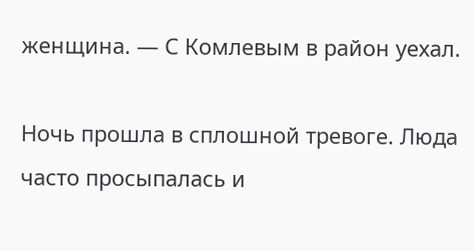женщина. — С Комлевым в район уехал.

Ночь прошла в сплошной тревоге. Люда часто просыпалась и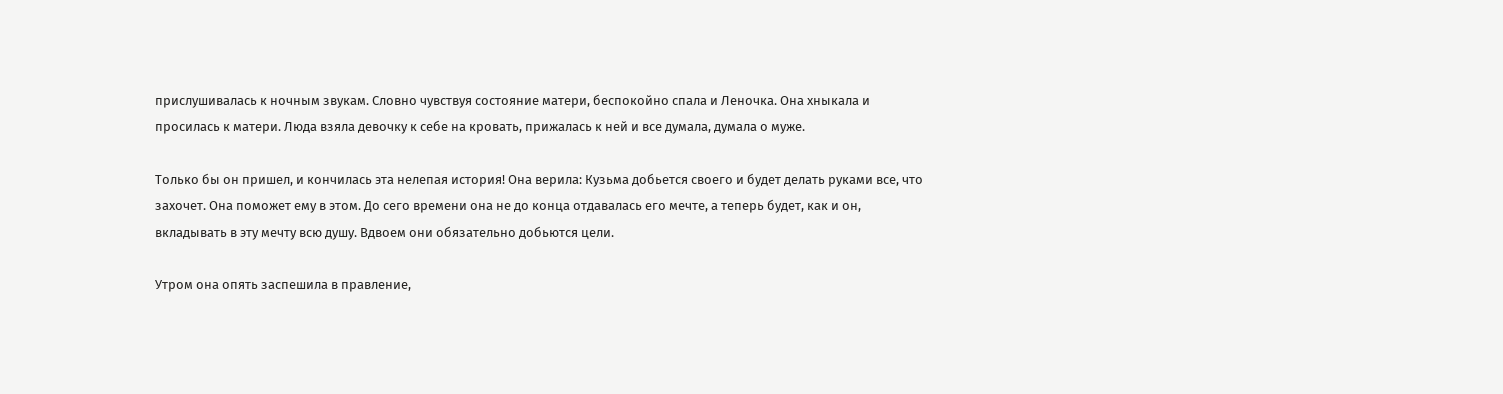прислушивалась к ночным звукам. Словно чувствуя состояние матери, беспокойно спала и Леночка. Она хныкала и просилась к матери. Люда взяла девочку к себе на кровать, прижалась к ней и все думала, думала о муже.

Только бы он пришел, и кончилась эта нелепая история! Она верила: Кузьма добьется своего и будет делать руками все, что захочет. Она поможет ему в этом. До сего времени она не до конца отдавалась его мечте, а теперь будет, как и он, вкладывать в эту мечту всю душу. Вдвоем они обязательно добьются цели.

Утром она опять заспешила в правление,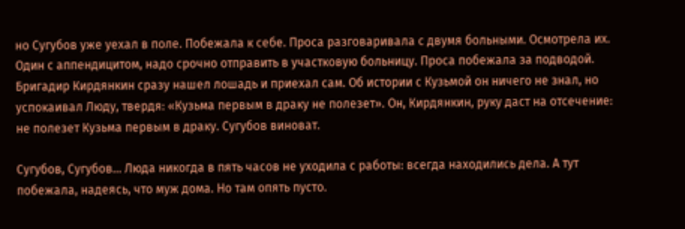но Сугубов уже уехал в поле. Побежала к себе. Проса разговаривала с двумя больными. Осмотрела их. Один с аппендицитом, надо срочно отправить в участковую больницу. Проса побежала за подводой. Бригадир Кирдянкин сразу нашел лошадь и приехал сам. Об истории с Кузьмой он ничего не знал, но успокаивал Люду, твердя: «Кузьма первым в драку не полезет». Он, Кирдянкин, руку даст на отсечение: не полезет Кузьма первым в драку. Сугубов виноват.

Сугубов, Сугубов… Люда никогда в пять часов не уходила с работы: всегда находились дела. А тут побежала, надеясь, что муж дома. Но там опять пусто.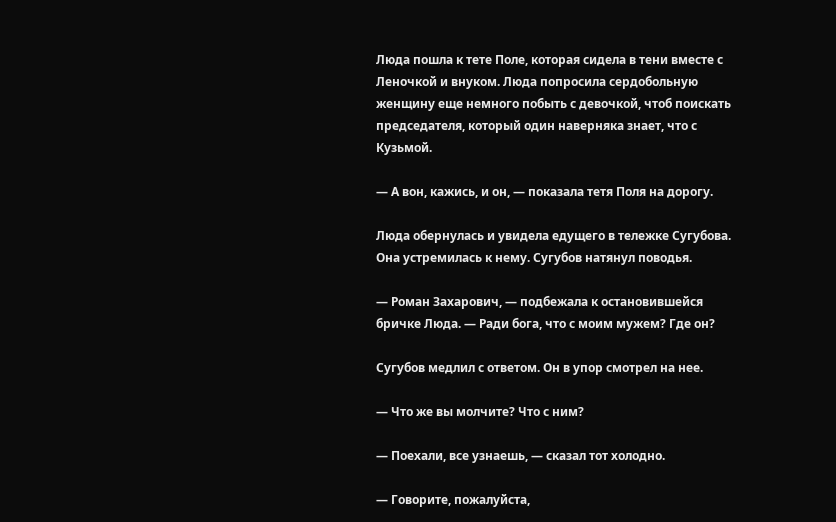Люда пошла к тете Поле, которая сидела в тени вместе с Леночкой и внуком. Люда попросила сердобольную женщину еще немного побыть с девочкой, чтоб поискать председателя, который один наверняка знает, что с Кузьмой.

— А вон, кажись, и он, — показала тетя Поля на дорогу.

Люда обернулась и увидела едущего в тележке Сугубова. Она устремилась к нему. Сугубов натянул поводья.

— Роман Захарович, — подбежала к остановившейся бричке Люда. — Ради бога, что с моим мужем? Где он?

Сугубов медлил с ответом. Он в упор смотрел на нее.

— Что же вы молчите? Что с ним?

— Поехали, все узнаешь, — сказал тот холодно.

— Говорите, пожалуйста,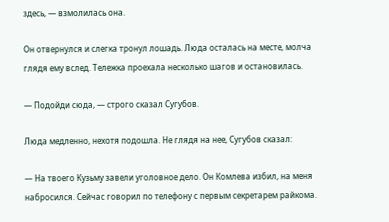здесь, — взмолилась она.

Он отвернулся и слегка тронул лошадь. Люда осталась на месте, молча глядя ему вслед. Тележка проехала несколько шагов и остановилась.

— Подойди сюда, — строго сказал Сугубов.

Люда медленно, нехотя подошла. Не глядя на нее, Сугубов сказал:

— На твоего Кузьму завели уголовное дело. Он Комлева избил, на меня набросился. Сейчас говорил по телефону с первым секретарем райкома.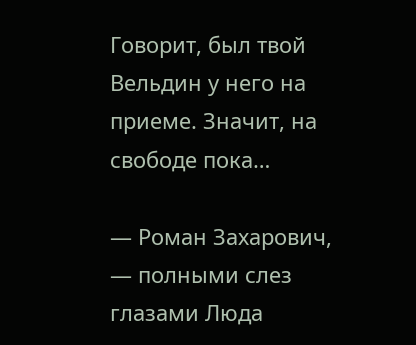Говорит, был твой Вельдин у него на приеме. Значит, на свободе пока…

— Роман Захарович, — полными слез глазами Люда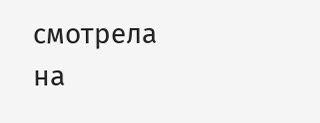смотрела на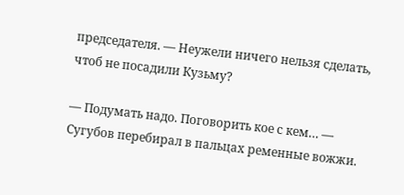председателя. — Неужели ничего нельзя сделать, чтоб не посадили Кузьму?

— Подумать надо. Поговорить кое с кем… — Сугубов перебирал в пальцах ременные вожжи.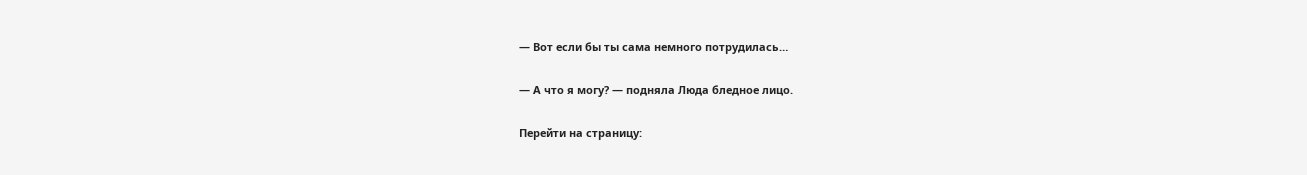— Вот если бы ты сама немного потрудилась…

— А что я могу? — подняла Люда бледное лицо.

Перейти на страницу: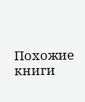Похожие книги